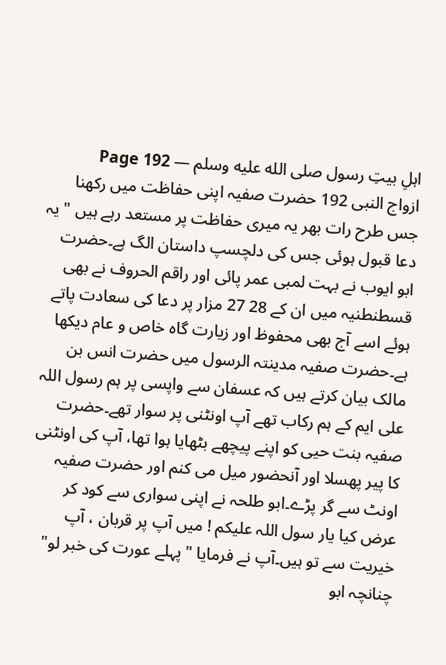اہلِ بیتِ رسول صلى الله عليه وسلم — Page 192
ازواج النبی 192 حضرت صفیہ اپنی حفاظت میں رکھنا جس طرح رات بھر یہ میری حفاظت پر مستعد رہے ہیں " یہ دعا قبول ہوئی جس کی دلچسپ داستان الگ ہے۔حضرت ابو ایوب نے بہت لمبی عمر پائی اور راقم الحروف نے بھی قسطنطنیہ میں ان کے 28 27 مزار پر دعا کی سعادت پاتے ہوئے اسے آج بھی محفوظ اور زیارت گاہ خاص و عام دیکھا ہے۔حضرت صفیہ مدینتہ الرسول میں حضرت انس بن مالک بیان کرتے ہیں کہ عسفان سے واپسی پر ہم رسول اللہ علی ایم کے ہم رکاب تھے آپ اونٹنی پر سوار تھے۔حضرت صفیہ بنت حیی کو اپنے پیچھے بٹھایا ہوا تھا، آپ کی اونٹنی کا پیر پھسلا اور آنحضور میل می کنم اور حضرت صفیہ اونٹ سے گر پڑے۔ابو طلحہ نے اپنی سواری سے کود کر عرض کیا یار سول اللہ علیکم ! میں آپ پر قربان ، آپ خیریت سے تو ہیں۔آپ نے فرمایا " پہلے عورت کی خبر لو" چنانچہ ابو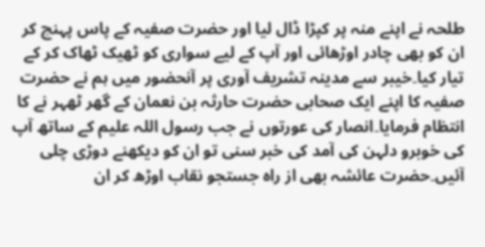طلحہ نے اپنے منہ پر کپڑا ڈال لیا اور حضرت صفیہ کے پاس پہنچ کر ان کو بھی چادر اوڑھائی اور آپ کے لیے سواری کو ٹھیک ٹھاک کر کے تیار کیا۔خیبر سے مدینہ تشریف آوری پر آنحضور میں ہم نے حضرت صفیہ کا اپنے ایک صحابی حضرت حارثہ بن نعمان کے گھر ٹھہر نے کا انتظام فرمایا۔انصار کی عورتوں نے جب رسول اللہ علیم کے ساتھ آپ کی خوبرو دلہن کی آمد کی خبر سنی تو ان کو دیکھنے دوڑی چلی آئیں۔حضرت عائشہ بھی از راه جستجو نقاب اوڑھ کر ان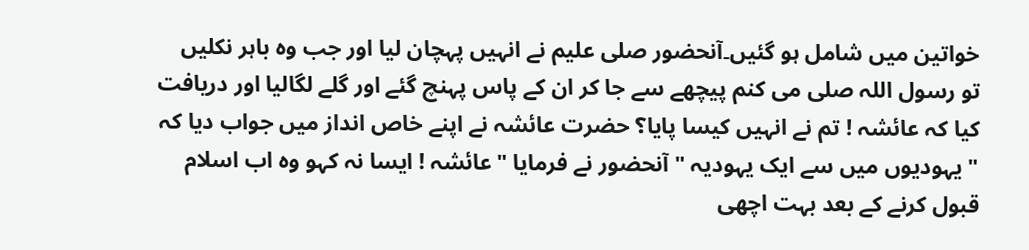خواتین میں شامل ہو گئیں۔آنحضور صلی علیم نے انہیں پہچان لیا اور جب وہ باہر نکلیں تو رسول اللہ صلی می کنم پیچھے سے جا کر ان کے پاس پہنچ گئے اور گلے لگالیا اور دریافت کیا کہ عائشہ ! تم نے انہیں کیسا پایا؟ حضرت عائشہ نے اپنے خاص انداز میں جواب دیا کہ " یہودیوں میں سے ایک یہودیہ " آنحضور نے فرمایا "عائشہ ! ایسا نہ کہو وہ اب اسلام قبول کرنے کے بعد بہت اچھی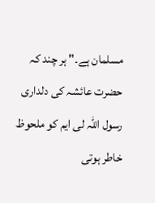مسلمان ہے۔" ہر چند کہ حضرت عائشہ کی دلداری رسول اللہ لی ایم کو ملحوظ خاطر ہوتی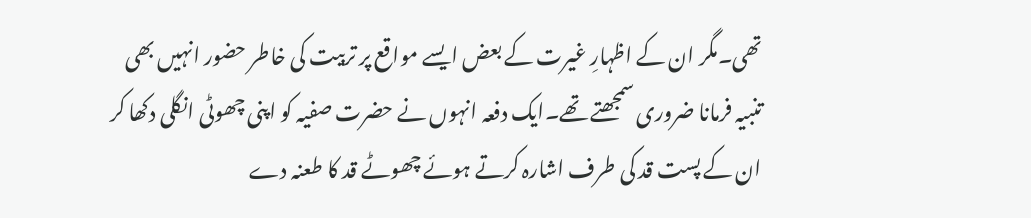تھی۔مگر ان کے اظہارِ غیرت کے بعض ایسے مواقع پر تربیت کی خاطر حضور انہیں بھی تنبیہ فرمانا ضروری سمجھتے تھے۔ایک دفعہ انہوں نے حضرت صفیہ کو اپنی چھوٹی انگلی دکھا کر ان کے پست قد کی طرف اشارہ کرتے ہوئے چھوٹے قد کا طعنہ دے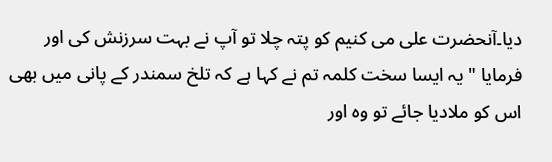دیا۔آنحضرت علی می کنیم کو پتہ چلا تو آپ نے بہت سرزنش کی اور فرمایا " یہ ایسا سخت کلمہ تم نے کہا ہے کہ تلخ سمندر کے پانی میں بھی اس کو ملادیا جائے تو وہ اور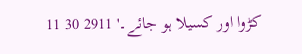کڑوا اور کسیلا ہو جائے۔' 2911 30 11